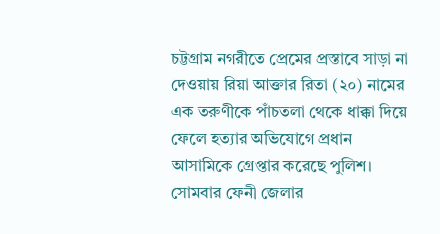চট্টগ্রাম নগরীতে প্রেমের প্রস্তাবে সাড়া না দেওয়ায় রিয়া আক্তার রিতা (২০) নামের এক তরুণীকে পাঁচতলা থেকে ধাক্কা দিয়ে ফেলে হত্যার অভিযোগে প্রধান আসামিকে গ্রেপ্তার করেছে পুলিশ।
সোমবার ফেনী জেলার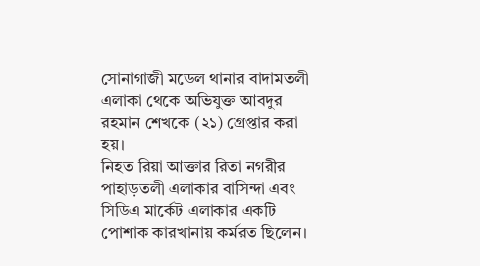সোনাগাজী মডেল থানার বাদামতলী এলাকা থেকে অভিযুক্ত আবদুর রহমান শেখকে (২১) গ্রেপ্তার করা হয়।
নিহত রিয়া আক্তার রিতা নগরীর পাহাড়তলী এলাকার বাসিন্দা এবং সিডিএ মার্কেট এলাকার একটি পোশাক কারখানায় কর্মরত ছিলেন।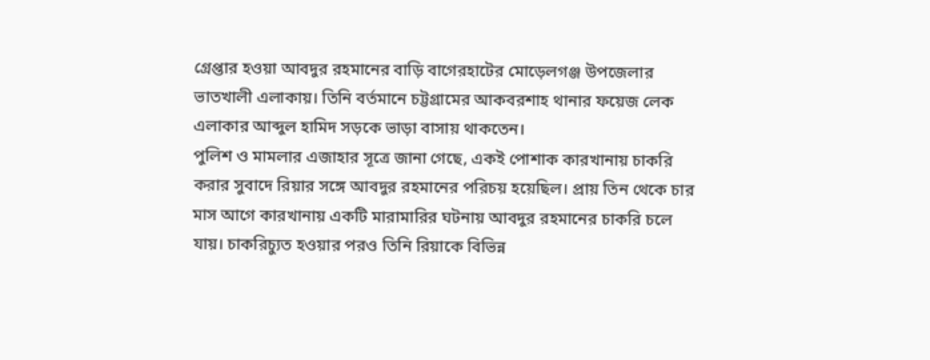গ্রেপ্তার হওয়া আবদুর রহমানের বাড়ি বাগেরহাটের মোড়েলগঞ্জ উপজেলার ভাতখালী এলাকায়। তিনি বর্তমানে চট্টগ্রামের আকবরশাহ থানার ফয়েজ লেক এলাকার আব্দুল হামিদ সড়কে ভাড়া বাসায় থাকতেন।
পুলিশ ও মামলার এজাহার সূত্রে জানা গেছে, একই পোশাক কারখানায় চাকরি করার সুবাদে রিয়ার সঙ্গে আবদুর রহমানের পরিচয় হয়েছিল। প্রায় তিন থেকে চার মাস আগে কারখানায় একটি মারামারির ঘটনায় আবদুর রহমানের চাকরি চলে যায়। চাকরিচ্যুত হওয়ার পরও তিনি রিয়াকে বিভিন্ন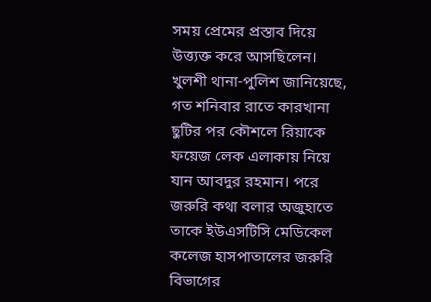সময় প্রেমের প্রস্তাব দিয়ে উত্ত্যক্ত করে আসছিলেন।
খুলশী থানা-পুলিশ জানিয়েছে, গত শনিবার রাতে কারখানা ছুটির পর কৌশলে রিয়াকে ফয়েজ লেক এলাকায় নিয়ে যান আবদুর রহমান। পরে জরুরি কথা বলার অজুহাতে তাকে ইউএসটিসি মেডিকেল কলেজ হাসপাতালের জরুরি বিভাগের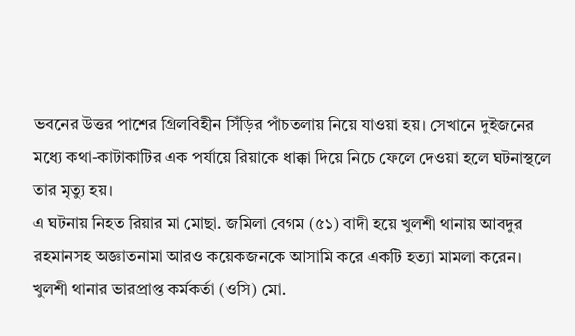ভবনের উত্তর পাশের গ্রিলবিহীন সিঁড়ির পাঁচতলায় নিয়ে যাওয়া হয়। সেখানে দুইজনের মধ্যে কথা-কাটাকাটির এক পর্যায়ে রিয়াকে ধাক্কা দিয়ে নিচে ফেলে দেওয়া হলে ঘটনাস্থলে তার মৃত্যু হয়।
এ ঘটনায় নিহত রিয়ার মা মোছা. জমিলা বেগম (৫১) বাদী হয়ে খুলশী থানায় আবদুর রহমানসহ অজ্ঞাতনামা আরও কয়েকজনকে আসামি করে একটি হত্যা মামলা করেন।
খুলশী থানার ভারপ্রাপ্ত কর্মকর্তা (ওসি) মো.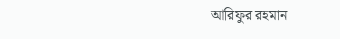আরিফুর রহমান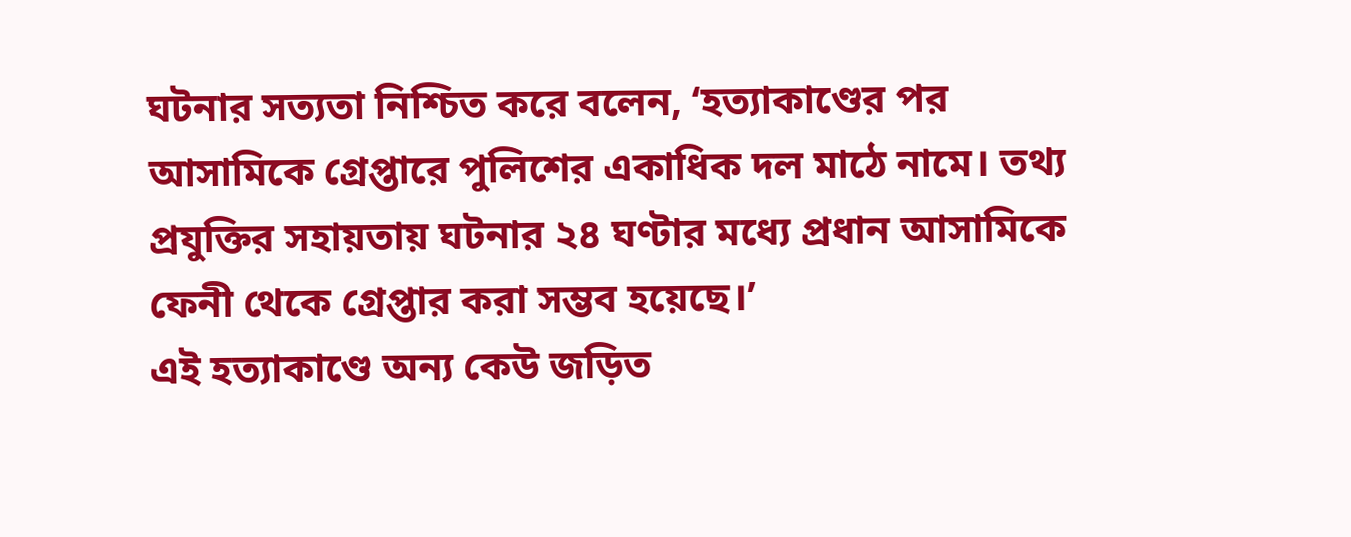ঘটনার সত্যতা নিশ্চিত করে বলেন, ‘হত্যাকাণ্ডের পর আসামিকে গ্রেপ্তারে পুলিশের একাধিক দল মাঠে নামে। তথ্য প্রযুক্তির সহায়তায় ঘটনার ২৪ ঘণ্টার মধ্যে প্রধান আসামিকে ফেনী থেকে গ্রেপ্তার করা সম্ভব হয়েছে।’
এই হত্যাকাণ্ডে অন্য কেউ জড়িত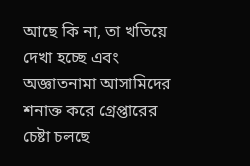আছে কি না, তা খতিয়ে দেখা হচ্ছে এবং অজ্ঞাতনামা আসামিদের শনাক্ত করে গ্রেপ্তারের চেষ্টা চলছে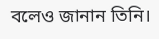বলেও জানান তিনি।